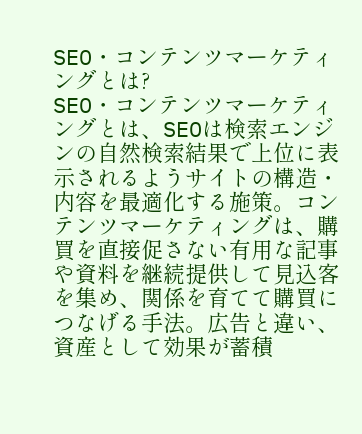SEO・コンテンツマーケティングとは?
SEO・コンテンツマーケティングとは、SEOは検索エンジンの自然検索結果で上位に表示されるようサイトの構造・内容を最適化する施策。コンテンツマーケティングは、購買を直接促さない有用な記事や資料を継続提供して見込客を集め、関係を育てて購買につなげる手法。広告と違い、資産として効果が蓄積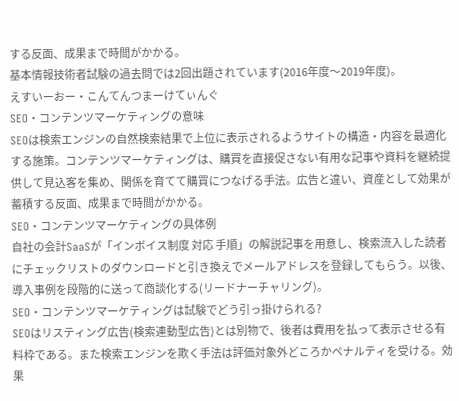する反面、成果まで時間がかかる。
基本情報技術者試験の過去問では2回出題されています(2016年度〜2019年度)。
えすいーおー・こんてんつまーけてぃんぐ
SEO・コンテンツマーケティングの意味
SEOは検索エンジンの自然検索結果で上位に表示されるようサイトの構造・内容を最適化する施策。コンテンツマーケティングは、購買を直接促さない有用な記事や資料を継続提供して見込客を集め、関係を育てて購買につなげる手法。広告と違い、資産として効果が蓄積する反面、成果まで時間がかかる。
SEO・コンテンツマーケティングの具体例
自社の会計SaaSが「インボイス制度 対応 手順」の解説記事を用意し、検索流入した読者にチェックリストのダウンロードと引き換えでメールアドレスを登録してもらう。以後、導入事例を段階的に送って商談化する(リードナーチャリング)。
SEO・コンテンツマーケティングは試験でどう引っ掛けられる?
SEOはリスティング広告(検索連動型広告)とは別物で、後者は費用を払って表示させる有料枠である。また検索エンジンを欺く手法は評価対象外どころかペナルティを受ける。効果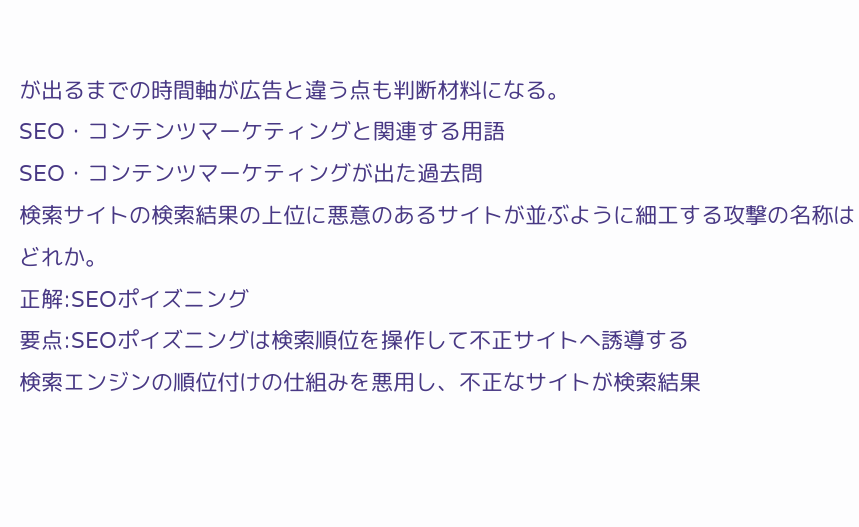が出るまでの時間軸が広告と違う点も判断材料になる。
SEO・コンテンツマーケティングと関連する用語
SEO・コンテンツマーケティングが出た過去問
検索サイトの検索結果の上位に悪意のあるサイトが並ぶように細工する攻撃の名称はどれか。
正解:SEOポイズニング
要点:SEOポイズニングは検索順位を操作して不正サイトへ誘導する
検索エンジンの順位付けの仕組みを悪用し、不正なサイトが検索結果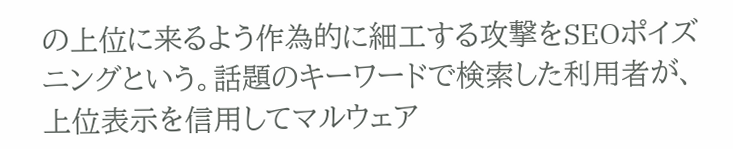の上位に来るよう作為的に細工する攻撃をSEOポイズニングという。話題のキーワードで検索した利用者が、上位表示を信用してマルウェア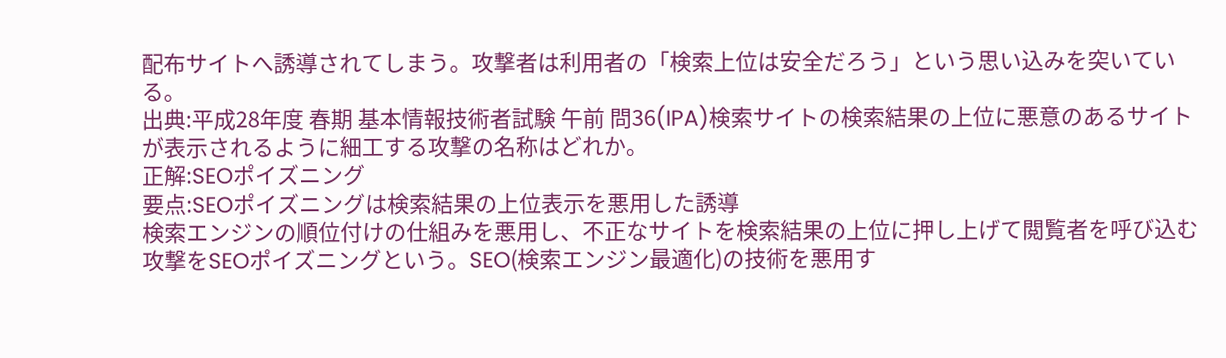配布サイトへ誘導されてしまう。攻撃者は利用者の「検索上位は安全だろう」という思い込みを突いている。
出典:平成28年度 春期 基本情報技術者試験 午前 問36(IPA)検索サイトの検索結果の上位に悪意のあるサイトが表示されるように細工する攻撃の名称はどれか。
正解:SEOポイズニング
要点:SEOポイズニングは検索結果の上位表示を悪用した誘導
検索エンジンの順位付けの仕組みを悪用し、不正なサイトを検索結果の上位に押し上げて閲覧者を呼び込む攻撃をSEOポイズニングという。SEO(検索エンジン最適化)の技術を悪用す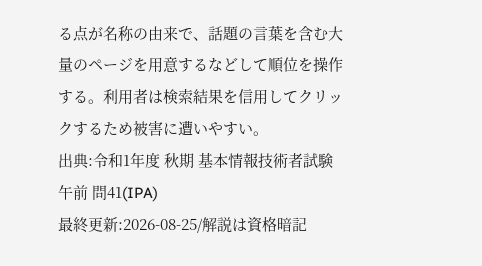る点が名称の由来で、話題の言葉を含む大量のページを用意するなどして順位を操作する。利用者は検索結果を信用してクリックするため被害に遭いやすい。
出典:令和1年度 秋期 基本情報技術者試験 午前 問41(IPA)
最終更新:2026-08-25/解説は資格暗記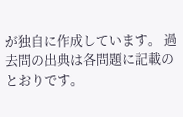が独自に作成しています。 過去問の出典は各問題に記載のとおりです。